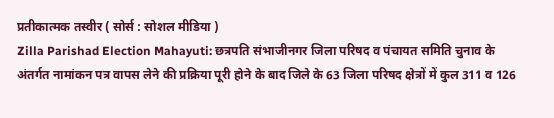प्रतीकात्मक तस्वीर ( सोर्स : सोशल मीडिया )
Zilla Parishad Election Mahayuti: छत्रपति संभाजीनगर जिला परिषद व पंचायत समिति चुनाव के अंतर्गत नामांकन पत्र वापस लेने की प्रक्रिया पूरी होने के बाद जिले के 63 जिला परिषद क्षेत्रों में कुल 311 व 126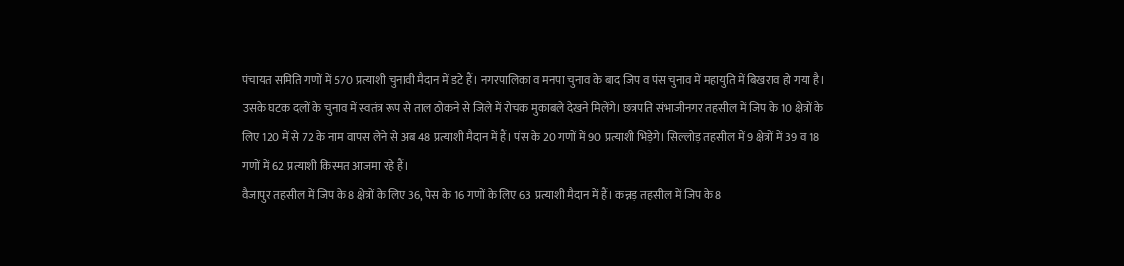पंचायत समिति गणों में 570 प्रत्याशी चुनावी मैदान में डटे हैं। नगरपालिका व मनपा चुनाव के बाद जिप व पंस चुनाव में महायुति में बिखराव हो गया है।
उसके घटक दलों के चुनाव में स्वतंत्र रूप से ताल ठोकने से जिले में रोचक मुकाबले देखने मिलेंगे। छत्रपति संभाजीनगर तहसील में जिप के 10 क्षेत्रों के लिए 120 में से 72 के नाम वापस लेने से अब 48 प्रत्याशी मैदान में हैं। पंस के 20 गणों में 90 प्रत्याशी भिड़ेगे। सिल्लोड़ तहसील में 9 क्षेत्रों में 39 व 18 गणों में 62 प्रत्याशी किस्मत आजमा रहे हैं।
वैजापुर तहसील में जिप के 8 क्षेत्रों के लिए 36, पेस के 16 गणों के लिए 63 प्रत्याशी मैदान में हैं। कन्नड़ तहसील में जिप के 8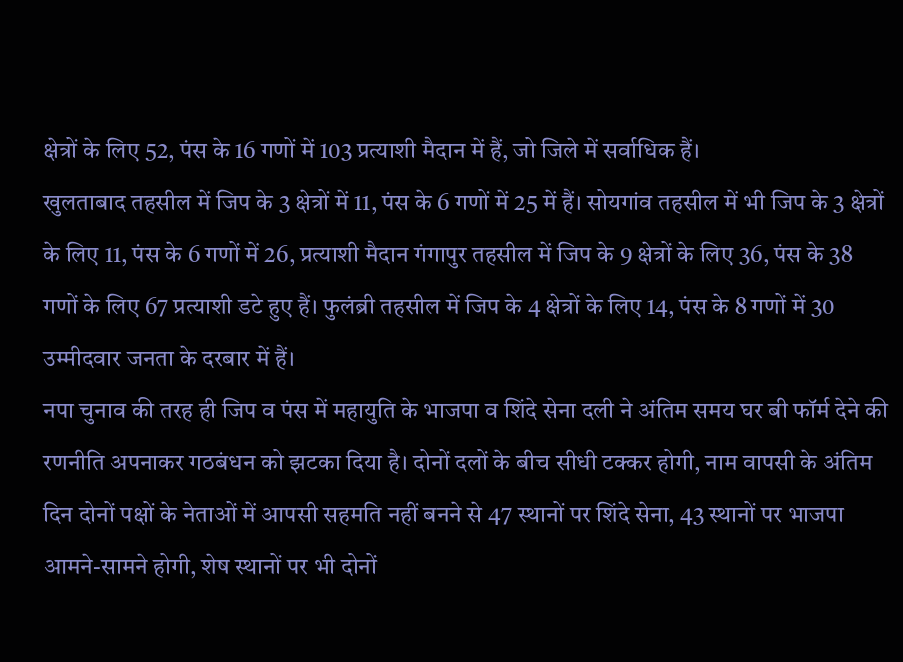क्षेत्रों के लिए 52, पंस के 16 गणों में 103 प्रत्याशी मैदान में हैं, जो जिले में सर्वाधिक हैं।
खुलताबाद तहसील में जिप के 3 क्षेत्रों में 11, पंस के 6 गणों में 25 में हैं। सोयगांव तहसील में भी जिप के 3 क्षेत्रों के लिए 11, पंस के 6 गणों में 26, प्रत्याशी मैदान गंगापुर तहसील में जिप के 9 क्षेत्रों के लिए 36, पंस के 38 गणों के लिए 67 प्रत्याशी डटे हुए हैं। फुलंब्री तहसील में जिप के 4 क्षेत्रों के लिए 14, पंस के 8 गणों में 30 उम्मीदवार जनता के दरबार में हैं।
नपा चुनाव की तरह ही जिप व पंस में महायुति के भाजपा व शिंदे सेना दली ने अंतिम समय घर बी फॉर्म देने की रणनीति अपनाकर गठबंधन को झटका दिया है। दोनों दलों के बीच सीधी टक्कर होगी, नाम वापसी के अंतिम दिन दोनों पक्षों के नेताओं में आपसी सहमति नहीं बनने से 47 स्थानों पर शिंदे सेना, 43 स्थानों पर भाजपा आमने-सामने होगी, शेष स्थानों पर भी दोनों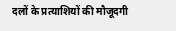दलों के प्रत्याशियों की मौजूदगी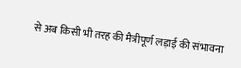से अब किसी भी तरह की मैत्रीपूर्ण लड़ाई की संभावना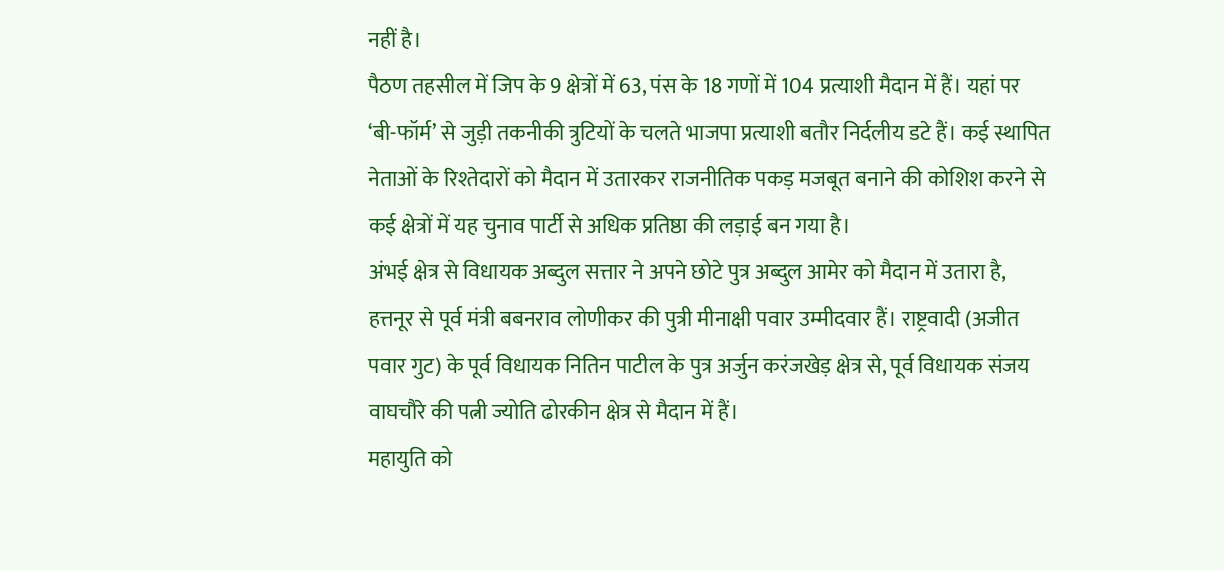नहीं है।
पैठण तहसील में जिप के 9 क्षेत्रों में 63, पंस के 18 गणों में 104 प्रत्याशी मैदान में हैं। यहां पर ‘बी-फॉर्म’ से जुड़ी तकनीकी त्रुटियों के चलते भाजपा प्रत्याशी बतौर निर्दलीय डटे हैं। कई स्थापित नेताओं के रिश्तेदारों को मैदान में उतारकर राजनीतिक पकड़ मजबूत बनाने की कोशिश करने से कई क्षेत्रों में यह चुनाव पार्टी से अधिक प्रतिष्ठा की लड़ाई बन गया है।
अंभई क्षेत्र से विधायक अब्दुल सत्तार ने अपने छोटे पुत्र अब्दुल आमेर को मैदान में उतारा है, हत्तनूर से पूर्व मंत्री बबनराव लोणीकर की पुत्री मीनाक्षी पवार उम्मीदवार हैं। राष्ट्रवादी (अजीत पवार गुट) के पूर्व विधायक नितिन पाटील के पुत्र अर्जुन करंजखेड़ क्षेत्र से, पूर्व विधायक संजय वाघचौरे की पत्नी ज्योति ढोरकीन क्षेत्र से मैदान में हैं।
महायुति को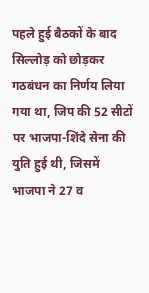पहले हुई बैठकों के बाद सिल्लोड़ को छोड़कर गठबंधन का निर्णय लिया गया था, जिप की 52 सीटों पर भाजपा-शिंदे सेना की युति हुई थी, जिसमें भाजपा ने 27 व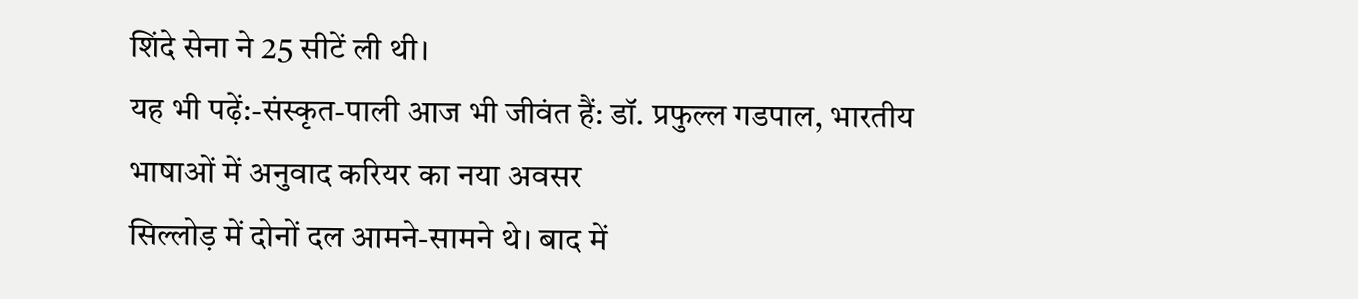शिंदे सेना ने 25 सीटें ली थी।
यह भी पढ़ें:-संस्कृत-पाली आज भी जीवंत हैं: डॉ. प्रफुल्ल गडपाल, भारतीय भाषाओं में अनुवाद करियर का नया अवसर
सिल्लोड़ में दोनों दल आमने-सामने थे। बाद में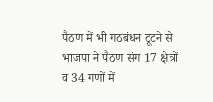पैठण में भी गठबंधन टूटने से भाजपा ने पैठण संग 17 क्षेत्रों व 34 गणों में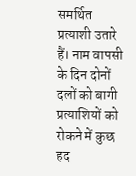समर्थित प्रत्याशी उतारे हैं। नाम वापसी के दिन दोनों दलों को बागी प्रत्याशियों को रोकने में कुछ हद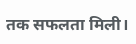तक सफलता मिली।